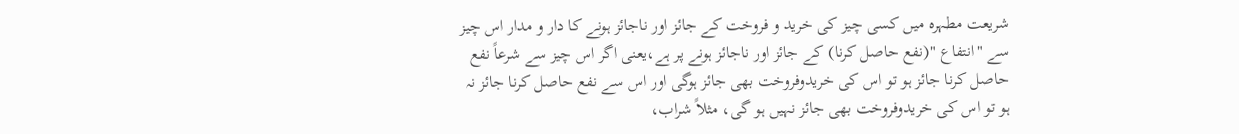شریعت مطہرہ میں کسی چیز کی خرید و فروخت کے جائز اور ناجائز ہونے کا دار و مدار اس چیز سے "انتفاع "(نفع حاصل کرنا) کے جائز اور ناجائز ہونے پر ہے،یعنی اگر اس چیز سے شرعاً نفع حاصل کرنا جائز ہو تو اس کی خریدوفروخت بھی جائز ہوگی اور اس سے نفع حاصل کرنا جائز نہ ہو تو اس کی خریدوفروخت بھی جائز نہیں ہو گی، مثلاً شراب،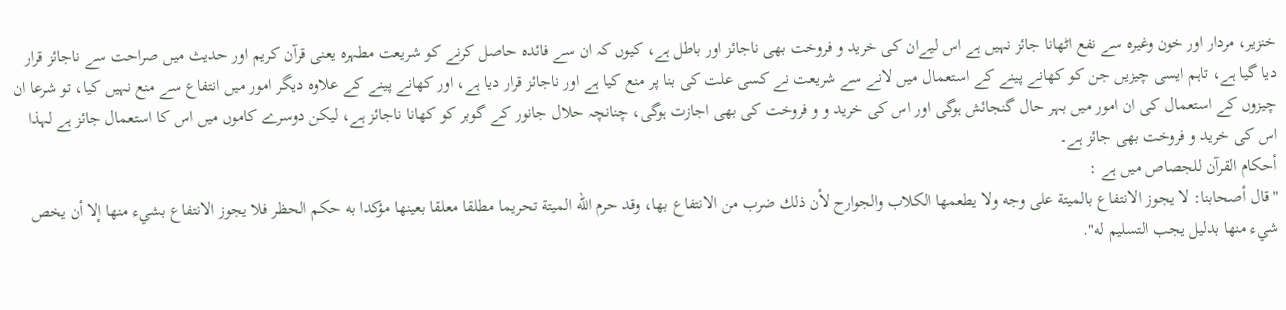خنزیر، مردار اور خون وغیرہ سے نفع اٹھانا جائز نہیں ہے اس لیےان کی خرید و فروخت بھی ناجائز اور باطل ہے، کیوں کہ ان سے فائدہ حاصل کرنے کو شریعت مطہرہ یعنی قرآن کریم اور حدیث میں صراحت سے ناجائز قرار دیا گیا ہے، تاہم ایسی چیزیں جن کو کھانے پینے کے استعمال میں لانے سے شریعت نے کسی علت کی بنا پر منع کیا ہے اور ناجائز قرار دیا ہے، اور کھانے پینے کے علاوہ دیگر امور میں انتفاع سے منع نہیں کیا، تو شرعا ان چیزوں کے استعمال کی ان امور میں بہر حال گنجائش ہوگی اور اس کی خرید و و فروخت کی بھی اجازت ہوگی، چنانچہ حلال جانور کے گوبر کو کھانا ناجائز ہے، لیکن دوسرے کاموں میں اس کا استعمال جائز ہے لہذا اس کی خرید و فروخت بھی جائز ہے۔
أحكام القرآن للجصاص میں ہے :
"قال أصحابنا: لا يجوز الانتفاع بالميتة على وجه ولا يطعمها الكلاب والجوارح لأن ذلك ضرب من الانتفاع بها، وقد حرم الله الميتة تحريما مطلقا معلقا بعينها مؤكدا به حكم الحظر فلا يجوز الانتفاع بشيء منها إلا أن يخص شيء منها بدليل يجب التسليم له".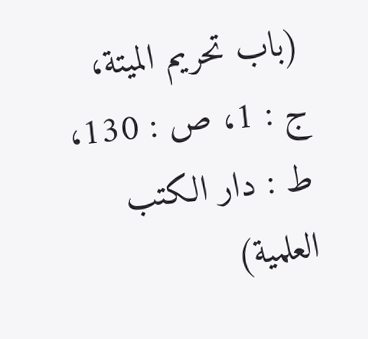(باب تحريم الميتة، ج : 1، ص : 130، ط : دار الكتب العلمية)